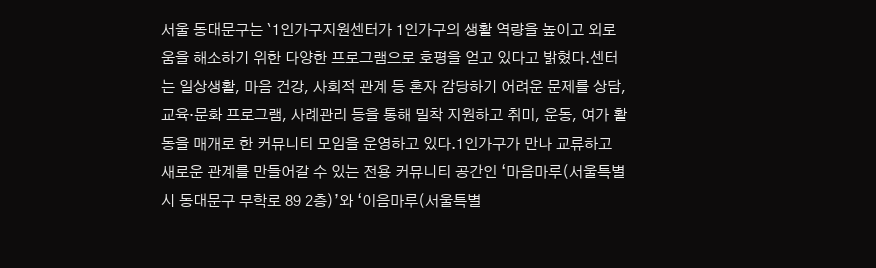서울 동대문구는 `1인가구지원센터가 1인가구의 생활 역량을 높이고 외로움을 해소하기 위한 다양한 프로그램으로 호평을 얻고 있다고 밝혔다.센터는 일상생활, 마음 건강, 사회적 관계 등 혼자 감당하기 어려운 문제를 상담, 교육·문화 프로그램, 사례관리 등을 통해 밀착 지원하고 취미, 운동, 여가 활동을 매개로 한 커뮤니티 모임을 운영하고 있다.1인가구가 만나 교류하고 새로운 관계를 만들어갈 수 있는 전용 커뮤니티 공간인 ‘마음마루(서울특별시 동대문구 무학로 89 2층)’와 ‘이음마루(서울특별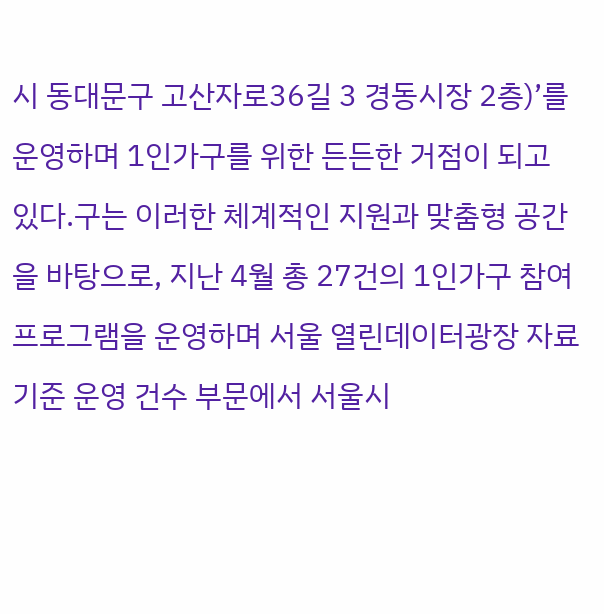시 동대문구 고산자로36길 3 경동시장 2층)’를 운영하며 1인가구를 위한 든든한 거점이 되고 있다.구는 이러한 체계적인 지원과 맞춤형 공간을 바탕으로, 지난 4월 총 27건의 1인가구 참여 프로그램을 운영하며 서울 열린데이터광장 자료 기준 운영 건수 부문에서 서울시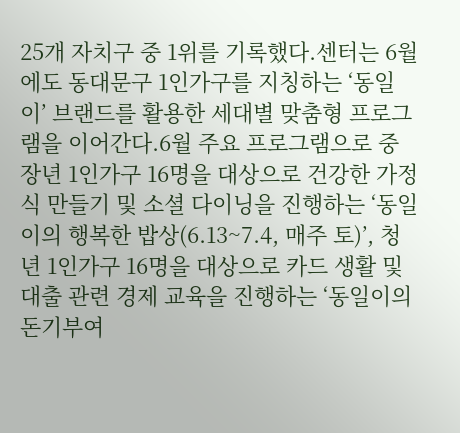25개 자치구 중 1위를 기록했다.센터는 6월에도 동대문구 1인가구를 지칭하는 ‘동일이’ 브랜드를 활용한 세대별 맞춤형 프로그램을 이어간다.6월 주요 프로그램으로 중장년 1인가구 16명을 대상으로 건강한 가정식 만들기 및 소셜 다이닝을 진행하는 ‘동일이의 행복한 밥상(6.13~7.4, 매주 토)’, 청년 1인가구 16명을 대상으로 카드 생활 및 대출 관련 경제 교육을 진행하는 ‘동일이의 돈기부여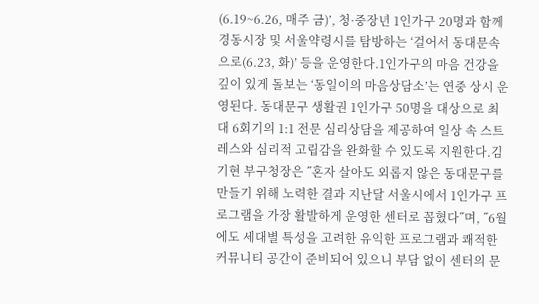(6.19~6.26, 매주 금)’, 청·중장년 1인가구 20명과 함께 경동시장 및 서울약령시를 탐방하는 ‘걸어서 동대문속으로(6.23, 화)’ 등을 운영한다.1인가구의 마음 건강을 깊이 있게 돌보는 ‘동일이의 마음상담소’는 연중 상시 운영된다. 동대문구 생활권 1인가구 50명을 대상으로 최대 6회기의 1:1 전문 심리상담을 제공하여 일상 속 스트레스와 심리적 고립감을 완화할 수 있도록 지원한다.김기현 부구청장은 ˝혼자 살아도 외롭지 않은 동대문구를 만들기 위해 노력한 결과 지난달 서울시에서 1인가구 프로그램을 가장 활발하게 운영한 센터로 꼽혔다˝며, ˝6월에도 세대별 특성을 고려한 유익한 프로그램과 쾌적한 커뮤니티 공간이 준비되어 있으니 부담 없이 센터의 문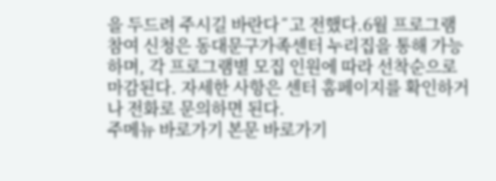을 두드려 주시길 바란다˝고 전했다.6월 프로그램 참여 신청은 동대문구가족센터 누리집을 통해 가능하며, 각 프로그램별 모집 인원에 따라 선착순으로 마감된다. 자세한 사항은 센터 홈페이지를 확인하거나 전화로 문의하면 된다.
주메뉴 바로가기 본문 바로가기